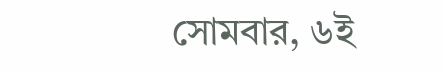সোমবার, ৬ই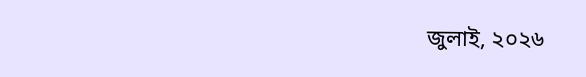জুলাই, ২০২৬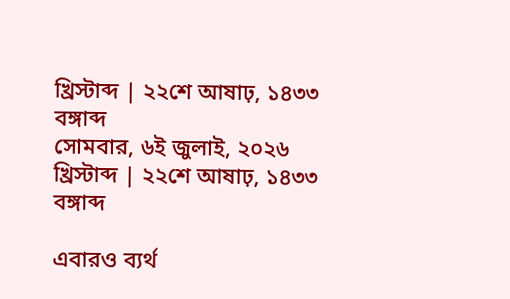খ্রিস্টাব্দ | ২২শে আষাঢ়, ১৪৩৩ বঙ্গাব্দ
সোমবার, ৬ই জুলাই, ২০২৬ খ্রিস্টাব্দ | ২২শে আষাঢ়, ১৪৩৩ বঙ্গাব্দ

এবারও ব্যর্থ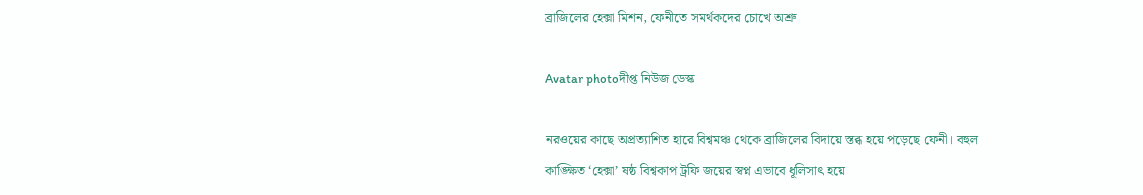ব্রাজিলের হেক্সা মিশন, ফেনীতে সমর্থকদের চোখে অশ্রু

Avatar photoদীপ্ত নিউজ ডেস্ক

নরওয়ের কাছে অপ্রত্যাশিত হারে বিশ্বমঞ্চ থেকে ব্রাজিলের বিদায়ে স্তব্ধ হয়ে পড়েছে ফেনী। বহুল কাঙ্ক্ষিত ‘হেক্সা’ ষষ্ঠ বিশ্বকাপ ট্রফি জয়ের স্বপ্ন এভাবে ধূলিসাৎ হয়ে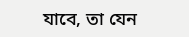যাবে, তা যেন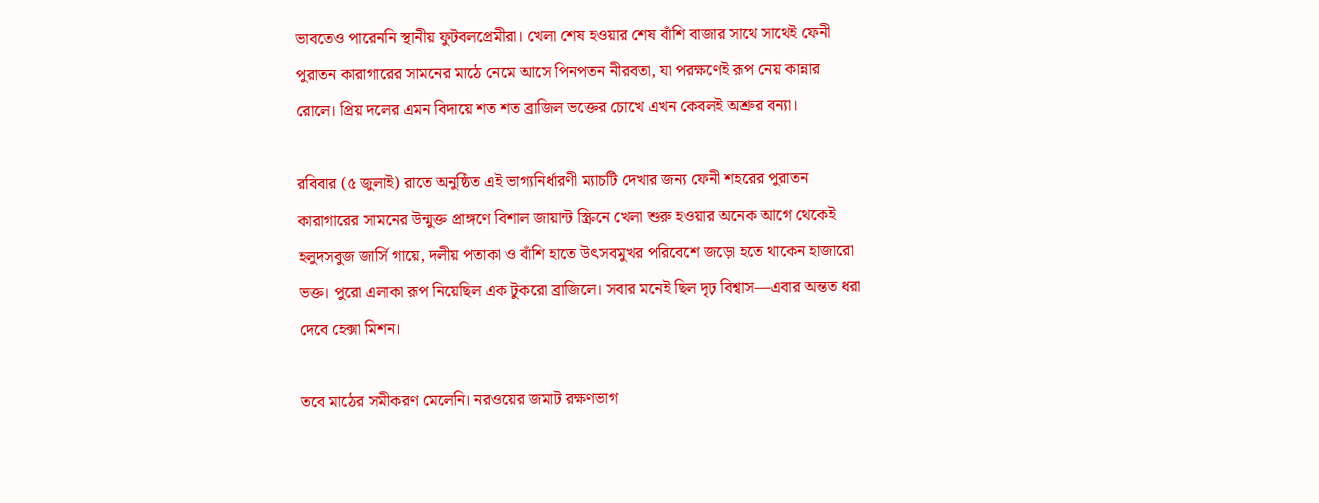ভাবতেও পারেননি স্থানীয় ফুটবলপ্রেমীরা। খেলা শেষ হওয়ার শেষ বাঁশি বাজার সাথে সাথেই ফেনী পুরাতন কারাগারের সামনের মাঠে নেমে আসে পিনপতন নীরবতা, যা পরক্ষণেই রূপ নেয় কান্নার রোলে। প্রিয় দলের এমন বিদায়ে শত শত ব্রাজিল ভক্তের চোখে এখন কেবলই অশ্রুর বন্যা।

রবিবার (৫ জুলাই) রাতে অনুষ্ঠিত এই ভাগ্যনির্ধারণী ম্যাচটি দেখার জন্য ফেনী শহরের পুরাতন কারাগারের সামনের উন্মুক্ত প্রাঙ্গণে বিশাল জায়ান্ট স্ক্রিনে খেলা শুরু হওয়ার অনেক আগে থেকেই হলুদসবুজ জার্সি গায়ে, দলীয় পতাকা ও বাঁশি হাতে উৎসবমুখর পরিবেশে জড়ো হতে থাকেন হাজারো ভক্ত। পুরো এলাকা রূপ নিয়েছিল এক টুকরো ব্রাজিলে। সবার মনেই ছিল দৃঢ় বিশ্বাস—এবার অন্তত ধরা দেবে হেক্সা মিশন।

তবে মাঠের সমীকরণ মেলেনি। নরওয়ের জমাট রক্ষণভাগ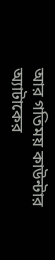আর গতিময় কাউন্টার অ্যাটাকের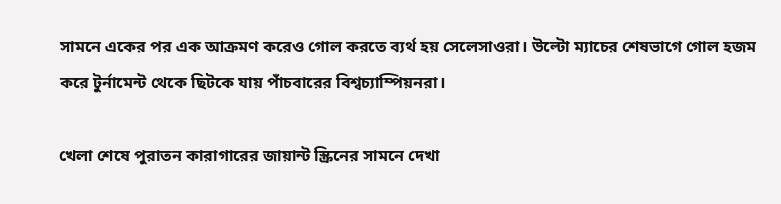সামনে একের পর এক আক্রমণ করেও গোল করতে ব্যর্থ হয় সেলেসাওরা। উল্টো ম্যাচের শেষভাগে গোল হজম করে টুর্নামেন্ট থেকে ছিটকে যায় পাঁচবারের বিশ্বচ্যাম্পিয়নরা।

খেলা শেষে পুরাতন কারাগারের জায়ান্ট স্ক্রিনের সামনে দেখা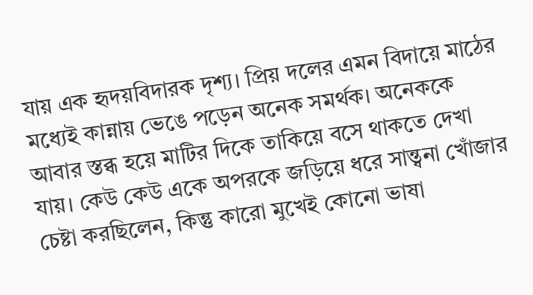যায় এক হৃদয়বিদারক দৃশ্য। প্রিয় দলের এমন বিদায়ে মাঠের মধ্যেই কান্নায় ভেঙে পড়েন অনেক সমর্থক। অনেককে আবার স্তব্ধ হয়ে মাটির দিকে তাকিয়ে বসে থাকতে দেখা যায়। কেউ কেউ একে অপরকে জড়িয়ে ধরে সান্ত্বনা খোঁজার চেষ্টা করছিলেন, কিন্তু কারো মুখেই কোনো ভাষা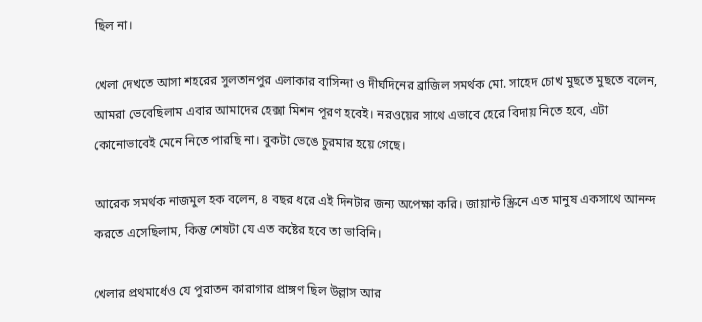ছিল না।

খেলা দেখতে আসা শহরের সুলতানপুর এলাকার বাসিন্দা ও দীর্ঘদিনের ব্রাজিল সমর্থক মো. সাহেদ চোখ মুছতে মুছতে বলেন, আমরা ভেবেছিলাম এবার আমাদের হেক্সা মিশন পূরণ হবেই। নরওয়ের সাথে এভাবে হেরে বিদায় নিতে হবে, এটা কোনোভাবেই মেনে নিতে পারছি না। বুকটা ভেঙে চুরমার হয়ে গেছে।

আরেক সমর্থক নাজমুল হক বলেন, ৪ বছর ধরে এই দিনটার জন্য অপেক্ষা করি। জায়ান্ট স্ক্রিনে এত মানুষ একসাথে আনন্দ করতে এসেছিলাম, কিন্তু শেষটা যে এত কষ্টের হবে তা ভাবিনি।

খেলার প্রথমার্ধেও যে পুরাতন কারাগার প্রাঙ্গণ ছিল উল্লাস আর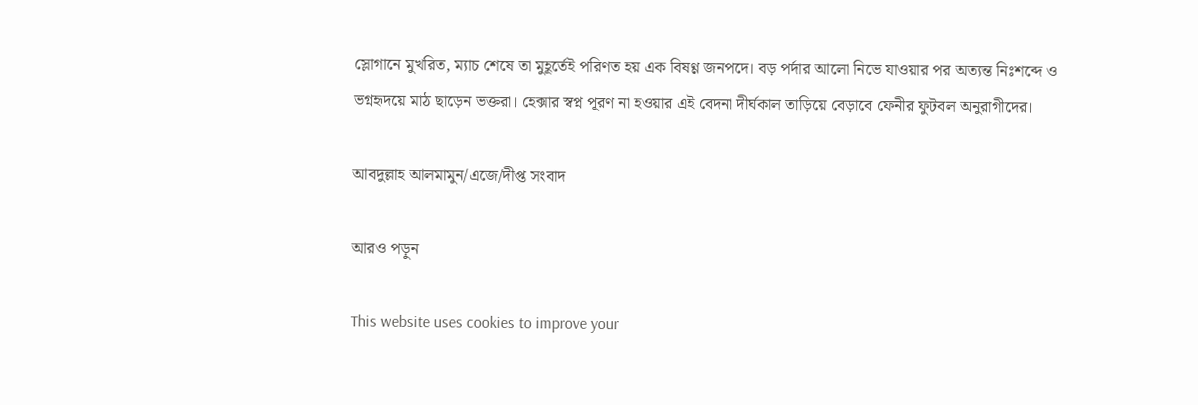স্লোগানে মুখরিত, ম্যাচ শেষে তা মুহূর্তেই পরিণত হয় এক বিষণ্ণ জনপদে। বড় পর্দার আলো নিভে যাওয়ার পর অত্যন্ত নিঃশব্দে ও ভগ্নহৃদয়ে মাঠ ছাড়েন ভক্তরা। হেক্সার স্বপ্ন পূরণ না হওয়ার এই বেদনা দীর্ঘকাল তাড়িয়ে বেড়াবে ফেনীর ফুটবল অনুরাগীদের।

আবদুল্লাহ আলমামুন/এজে/দীপ্ত সংবাদ

আরও পড়ুন

This website uses cookies to improve your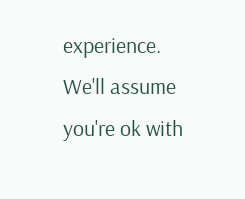experience. We'll assume you're ok with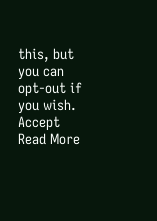this, but you can opt-out if you wish. Accept Read More